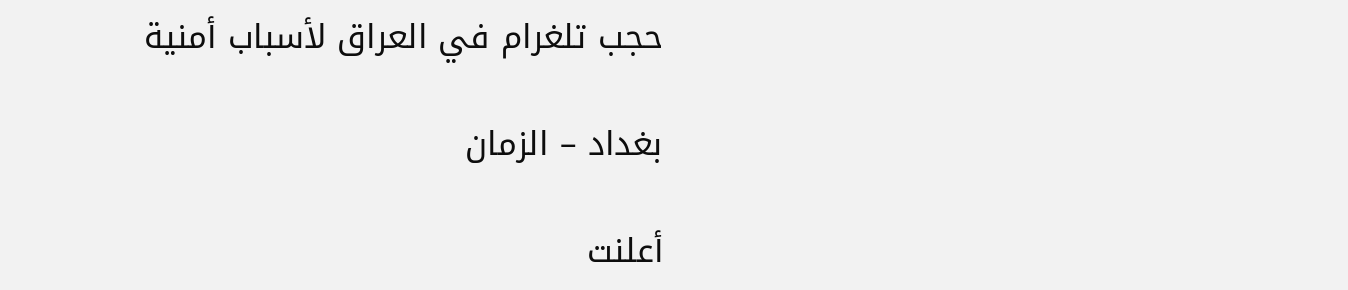حجب تلغرام في العراق لأسباب أمنية

بغداد – الزمان

أعلنت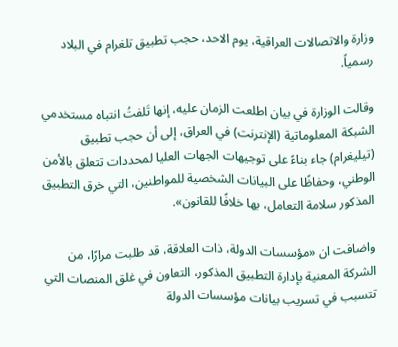وزارة والاتصالات العراقية، يوم الاحد، حجب تطبيق تلغرام في البلاد رسمياً.

وقالت الوزارة في بيان اطلعت الزمان عليه، إنها تَلفتُ انتباه مستخدمي الشبكة المعلوماتية (الإنترنت) في العراق، إلى أن حجب تطبيق (تيليغرام) جاء بناءً على توجيهات الجهات العليا لمحددات تتعلق بالأمن الوطني، وحفاظًا على البيانات الشخصية للمواطنين، التي خرق التطبيق المذكور سلامة التعامل، بها خلافًا للقانون».

واضافت ان «مؤسسات الدولة، ذات العلاقة، قد طلبت مرارًا، من الشركة المعنية بإدارة التطبيق المذكور، التعاون في غلق المنصات التي تتسبب في تسريب بيانات مؤسسات الدولة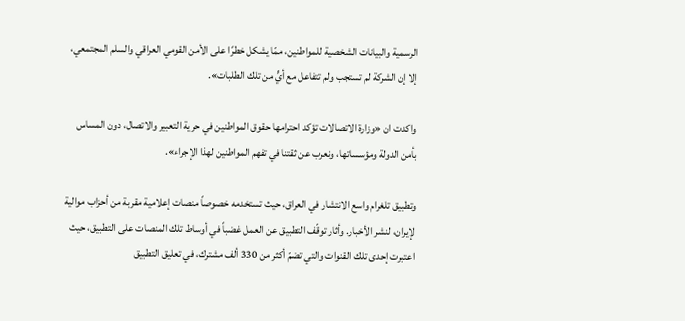الرسمية والبيانات الشخصية للمواطنين، ممّا يشكل خطرًا على الأمن القومي العراقي والسلم المجتمعي، إلا إن الشركة لم تستجب ولم تتفاعل مع أيٍّ من تلك الطلبات».

واكدت ان «وزارة الاتصالات تؤكد احترامها حقوق المواطنين في حرية التعبير والاتصال، دون المساس بأمن الدولة ومؤسساتها، ونعرب عن ثقتنا في تفهم المواطنين لهذا الإجراء».

وتطبيق تلغرام واسع الانتشار في العراق، حيث تستخدمه خصوصاً منصات إعلامية مقربة من أحزاب موالية لإيران، لنشر الأخبار. وأثار توقّف التطبيق عن العمل غضباً في أوساط تلك المنصات على التطبيق، حيث اعتبرت إحدى تلك القنوات والتي تضمّ أكثر من 330 ألف مشترك، في تعليق التطبيق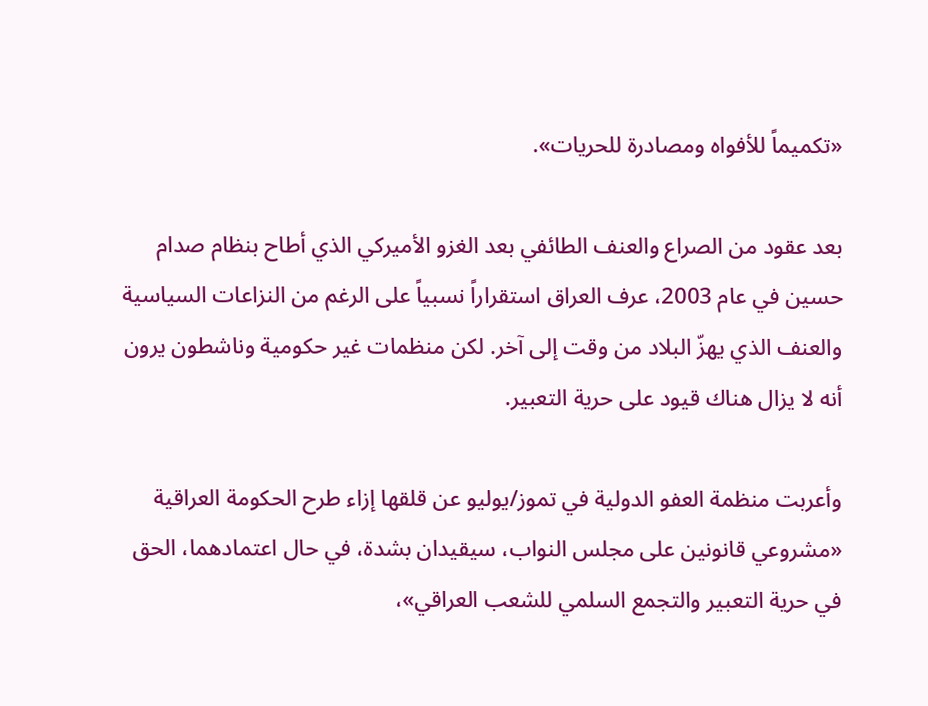«تكميماً للأفواه ومصادرة للحريات».

بعد عقود من الصراع والعنف الطائفي بعد الغزو الأميركي الذي أطاح بنظام صدام حسين في عام 2003، عرف العراق استقراراً نسبياً على الرغم من النزاعات السياسية والعنف الذي يهزّ البلاد من وقت إلى آخر. لكن منظمات غير حكومية وناشطون يرون أنه لا يزال هناك قيود على حرية التعبير.

وأعربت منظمة العفو الدولية في تموز/يوليو عن قلقها إزاء طرح الحكومة العراقية «مشروعي قانونين على مجلس النواب، سيقيدان بشدة، في حال اعتمادهما، الحق في حرية التعبير والتجمع السلمي للشعب العراقي»،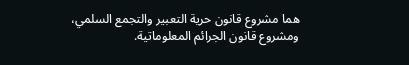هما مشروع قانون حرية التعبير والتجمع السلمي، ومشروع قانون الجرائم المعلوماتية.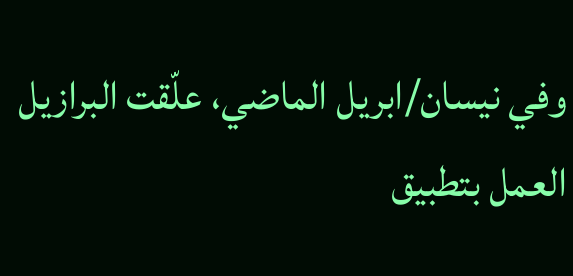وفي نيسان/ابريل الماضي، علّقت البرازيل العمل بتطبيق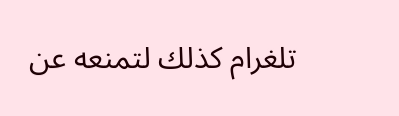تلغرام كذلك لتمنعه عن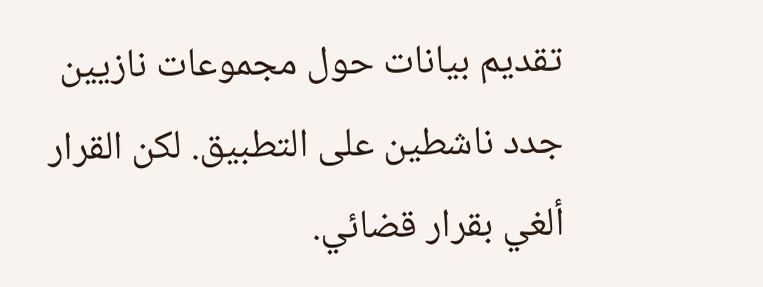تقديم بيانات حول مجموعات نازيين جدد ناشطين على التطبيق. لكن القرار ألغي بقرار قضائي.